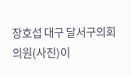장호섭 대구 달서구의회 의원(사진)이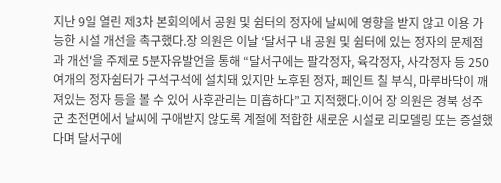지난 9일 열린 제3차 본회의에서 공원 및 쉼터의 정자에 날씨에 영향을 받지 않고 이용 가능한 시설 개선을 촉구했다.장 의원은 이날 ‘달서구 내 공원 및 쉼터에 있는 정자의 문제점과 개선'을 주제로 5분자유발언을 통해 “달서구에는 팔각정자, 육각정자, 사각정자 등 250여개의 정자쉼터가 구석구석에 설치돼 있지만 노후된 정자, 페인트 칠 부식, 마루바닥이 깨져있는 정자 등을 볼 수 있어 사후관리는 미흡하다”고 지적했다.이어 장 의원은 경북 성주군 초전면에서 날씨에 구애받지 않도록 계절에 적합한 새로운 시설로 리모델링 또는 증설했다며 달서구에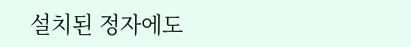설치된 정자에도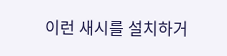이런 새시를 설치하거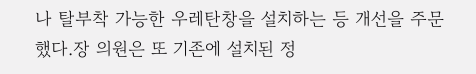나 탈부착 가능한 우레탄창을 설치하는 등 개선을 주문했다.장 의원은 또 기존에 설치된 정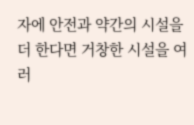자에 안전과 약간의 시설을 더 한다면 거창한 시설을 여러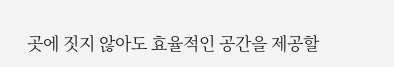곳에 짓지 않아도 효율적인 공간을 제공할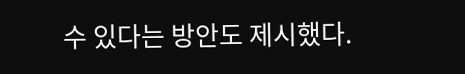수 있다는 방안도 제시했다.